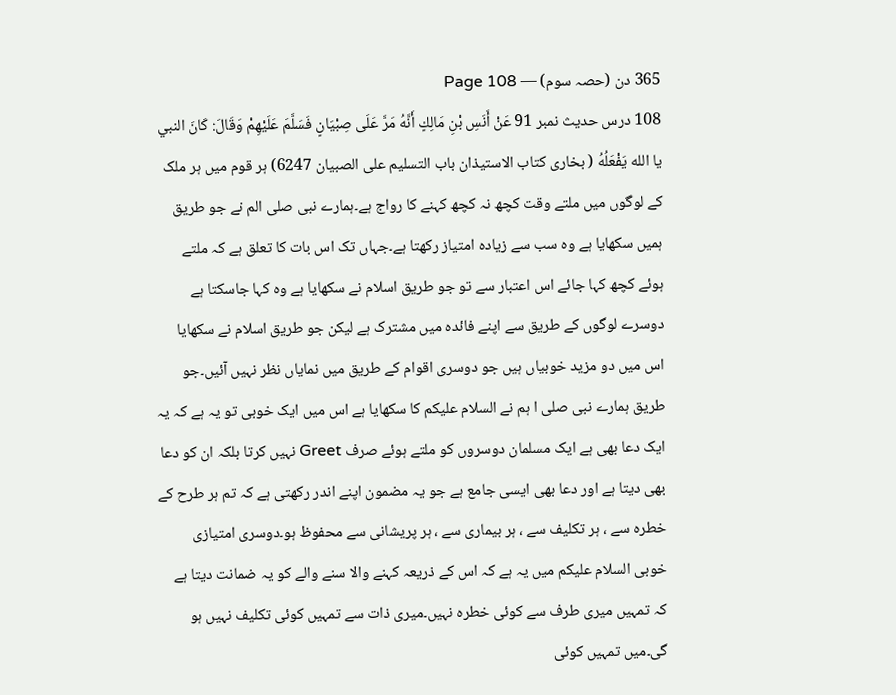365 دن (حصہ سوم) — Page 108
108 درس حدیث نمبر 91 عَنْ أَنَسِ بْنِ مَالِكٍ أَنَّهُ مَرَّ عَلَى صِبْيَانٍ فَسَلَّمَ عَلَيْهِمْ وَقَالَ: كَانَ النبي يا الله يَفْعَلُهُ ( بخاری کتاب الاستیذان باب التسليم على الصبيان 6247) ہر قوم میں ہر ملک کے لوگوں میں ملتے وقت کچھ نہ کچھ کہنے کا رواج ہے۔ہمارے نبی صلی الم نے جو طریق ہمیں سکھایا ہے وہ سب سے زیادہ امتیاز رکھتا ہے۔جہاں تک اس بات کا تعلق ہے کہ ملتے ہوئے کچھ کہا جائے اس اعتبار سے تو جو طریق اسلام نے سکھایا ہے وہ کہا جاسکتا ہے دوسرے لوگوں کے طریق سے اپنے فائدہ میں مشترک ہے لیکن جو طریق اسلام نے سکھایا اس میں دو مزید خوبیاں ہیں جو دوسری اقوام کے طریق میں نمایاں نظر نہیں آئیں۔جو طریق ہمارے نبی صلی ا ہم نے السلام علیکم کا سکھایا ہے اس میں ایک خوبی تو یہ ہے کہ یہ ایک دعا بھی ہے ایک مسلمان دوسروں کو ملتے ہوئے صرف Greet نہیں کرتا بلکہ ان کو دعا بھی دیتا ہے اور دعا بھی ایسی جامع ہے جو یہ مضمون اپنے اندر رکھتی ہے کہ تم ہر طرح کے خطرہ سے ، ہر تکلیف سے ، ہر بیماری سے ، ہر پریشانی سے محفوظ ہو۔دوسری امتیازی خوبی السلام علیکم میں یہ ہے کہ اس کے ذریعہ کہنے والا سنے والے کو یہ ضمانت دیتا ہے کہ تمہیں میری طرف سے کوئی خطرہ نہیں۔میری ذات سے تمہیں کوئی تکلیف نہیں ہو گی۔میں تمہیں کوئی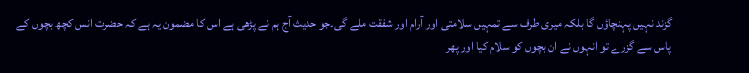گزند نہیں پہنچاؤں گا بلکہ میری طرف سے تمہیں سلامتی اور آرام اور شفقت ملے گی۔جو حدیث آج ہم نے پڑھی ہے اس کا مضمون یہ ہے کہ حضرت انس کچھ بچوں کے پاس سے گزرے تو انہوں نے ان بچوں کو سلام کیا اور پھر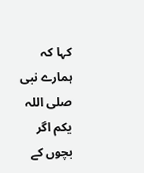کہا کہ ہمارے نبی صلی اللہ یکم اگر بچوں کے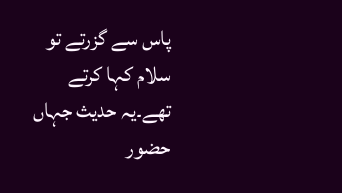پاس سے گزرتے تو سلام کہا کرتے تھے۔یہ حدیث جہاں حضور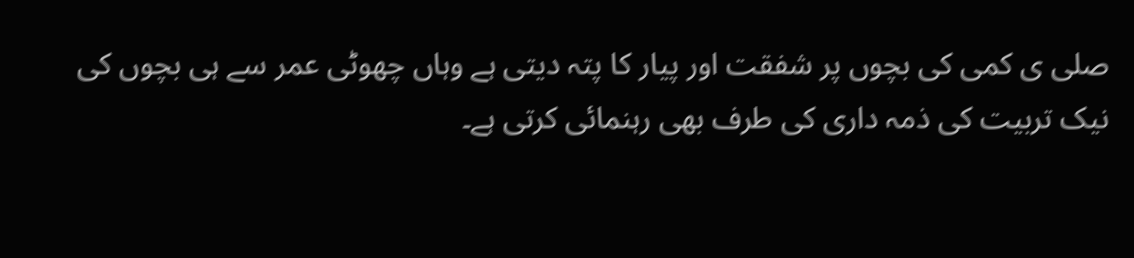صلی ی کمی کی بچوں پر شفقت اور پیار کا پتہ دیتی ہے وہاں چھوٹی عمر سے ہی بچوں کی نیک تربیت کی ذمہ داری کی طرف بھی رہنمائی کرتی ہے۔